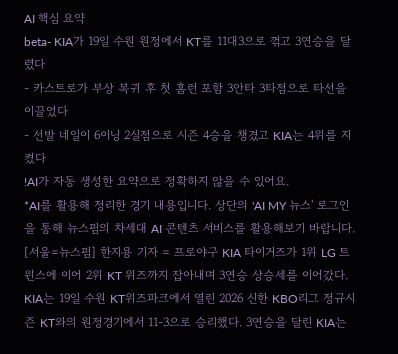AI 핵심 요약
beta- KIA가 19일 수원 원정에서 KT를 11대3으로 꺾고 3연승을 달렸다
- 카스트로가 부상 복귀 후 첫 홈런 포함 3안타 3타점으로 타선을 이끌었다
- 선발 네일이 6이닝 2실점으로 시즌 4승을 챙겼고 KIA는 4위를 지켰다
!AI가 자동 생성한 요약으로 정확하지 않을 수 있어요.
*AI를 활용해 정리한 경기 내용입니다. 상단의 'AI MY 뉴스' 로그인을 통해 뉴스핌의 차세대 AI 콘텐츠 서비스를 활용해보기 바랍니다.
[서울=뉴스핌] 한지용 기자 = 프로야구 KIA 타이거즈가 1위 LG 트윈스에 이어 2위 KT 위즈까지 잡아내며 3연승 상승세를 이어갔다.
KIA는 19일 수원 KT위즈파크에서 열린 2026 신한 KBO리그 정규시즌 KT와의 원정경기에서 11-3으로 승리했다. 3연승을 달린 KIA는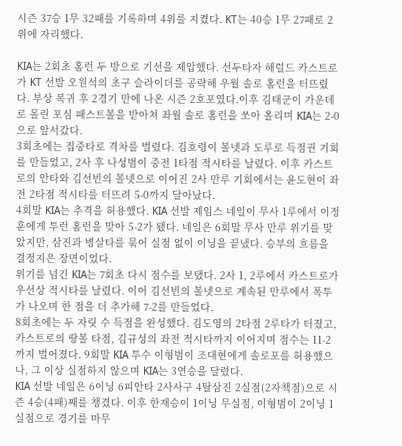시즌 37승 1무 32패를 기록하며 4위를 지켰다. KT는 40승 1무 27패로 2위에 자리했다.

KIA는 2회초 홈런 두 방으로 기선을 제압했다. 선두타자 해럴드 카스트로가 KT 선발 오원석의 초구 슬라이더를 공략해 우월 솔로 홈런을 터뜨렸다. 부상 복귀 후 2경기 만에 나온 시즌 2호포였다.이후 김태군이 가운데로 몰린 포심 패스트볼을 받아쳐 좌월 솔로 홈런을 쏘아 올리며 KIA는 2-0으로 앞서갔다.
3회초에는 집중타로 격차를 벌렸다. 김호령이 볼넷과 도루로 득점권 기회를 만들었고, 2사 후 나성범이 중전 1타점 적시타를 날렸다. 이후 카스트로의 안타와 김선빈의 볼넷으로 이어진 2사 만루 기회에서는 윤도현이 좌전 2타점 적시타를 터뜨려 5-0까지 달아났다.
4회말 KIA는 추격을 허용했다. KIA 선발 제임스 네일이 무사 1루에서 이정훈에게 투런 홈런을 맞아 5-2가 됐다. 네일은 6회말 무사 만루 위기를 맞았지만, 삼진과 병살타를 묶어 실점 없이 이닝을 끝냈다. 승부의 흐름을 결정지은 장면이었다.
위기를 넘긴 KIA는 7회초 다시 점수를 보탰다. 2사 1, 2루에서 카스트로가 우선상 적시타를 날렸다. 이어 김선빈의 볼넷으로 계속된 만루에서 폭투가 나오며 한 점을 더 추가해 7-2를 만들었다.
8회초에는 두 자릿 수 득점을 완성했다. 김도영의 2타점 2루타가 터졌고, 카스트로의 땅볼 타점, 김규성의 좌전 적시타까지 이어지며 점수는 11-2까지 벌어졌다. 9회말 KIA 투수 이형범이 조대현에게 솔로포를 허용했으나, 그 이상 실점하지 않으며 KIA는 3연승을 달렸다.
KIA 선발 네일은 6이닝 6피안타 2사사구 4탈삼진 2실점(2자책점)으로 시즌 4승(4패)째를 챙겼다. 이후 한재승이 1이닝 무실점, 이형범이 2이닝 1실점으로 경기를 마무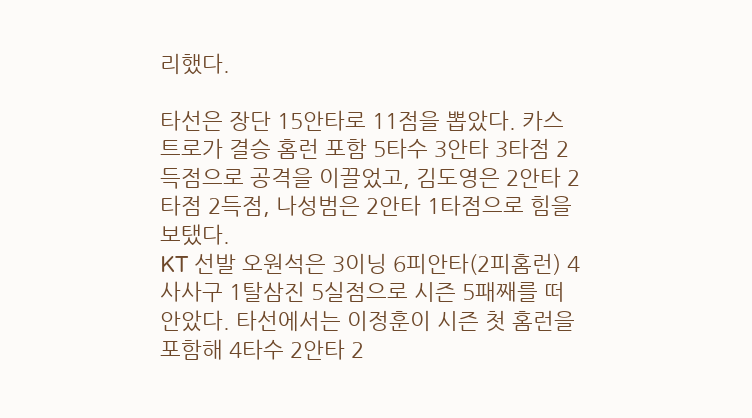리했다.

타선은 장단 15안타로 11점을 뽑았다. 카스트로가 결승 홈런 포함 5타수 3안타 3타점 2득점으로 공격을 이끌었고, 김도영은 2안타 2타점 2득점, 나성범은 2안타 1타점으로 힘을 보탰다.
KT 선발 오원석은 3이닝 6피안타(2피홈런) 4사사구 1탈삼진 5실점으로 시즌 5패째를 떠안았다. 타선에서는 이정훈이 시즌 첫 홈런을 포함해 4타수 2안타 2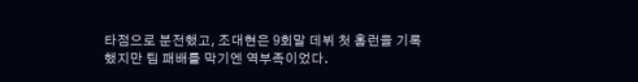타점으로 분전했고, 조대현은 9회말 데뷔 첫 홈런을 기록했지만 팀 패배를 막기엔 역부족이었다.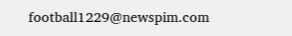football1229@newspim.com